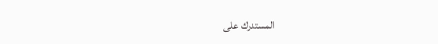المستدرك على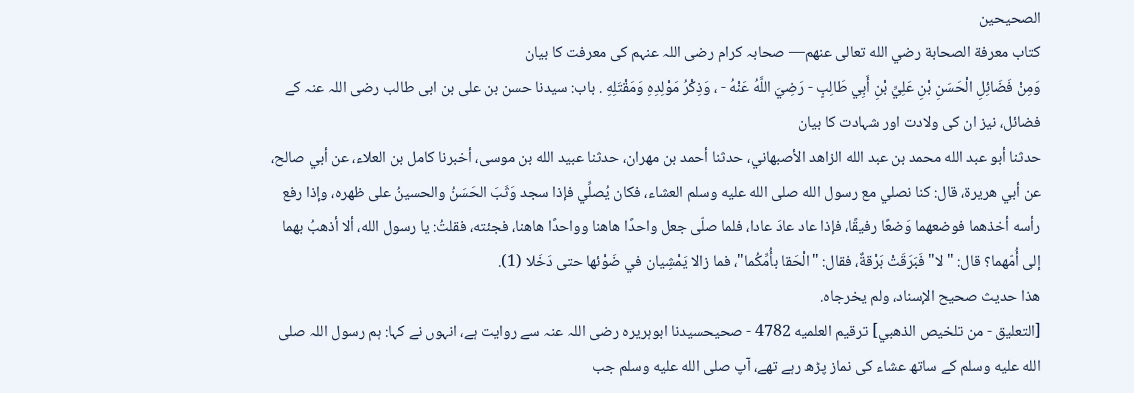الصحيحين
كتاب معرفة الصحابة رضي الله تعالى عنهم— صحابہ کرام رضی اللہ عنہم کی معرفت کا بیان
وَمِنْ فَضَائِلِ الْحَسَنِ بْنِ عَلِيِّ بْنِ أَبِي طَالِبٍ - رَضِيَ اللَّهُ عَنْهُ - ، وَذِكْرُ مَوْلِدِهِ وَمَقْتَلِهِ . باب: سیدنا حسن بن علی بن ابی طالب رضی اللہ عنہ کے فضائل، نیز ان کی ولادت اور شہادت کا بیان
حدثنا أبو عبد الله محمد بن عبد الله الزاهد الأصبهاني، حدثنا أحمد بن مهران، حدثنا عبيد الله بن موسى، أخبرنا كامل بن العلاء، عن أبي صالح، عن أبي هريرة، قال: كنا نصلي مع رسول الله صلى الله عليه وسلم العشاء، فكان يُصلِّي فإذا سجد وَثَبَ الحَسَنُ والحسينُ على ظهره، وإذا رفع رأسه أخذهما فوضعهما وَضعًا رفيقًا، فإذا عاد عادَ عادا، فلما صلّى جعل واحدًا هاهنا وواحدًا هاهنا، فجئته، فقلتُ: يا رسول الله، ألا أذهبُ بهما إلى أُمّهما؟ قال: "لا" فَبَرَقَتْ بَرْقةٌ، فقال: "الْحَقا بأُمِّكُما"، فما زالا يَمْشِيان في ضَوْئها حتى دَخَلا (1).
هذا حديث صحيح الإسناد، ولم يخرجاه.
[التعليق - من تلخيص الذهبي] ترقيم العلميه 4782 - صحيحسیدنا ابوہریرہ رضی اللہ عنہ سے روایت ہے، انہوں نے کہا: ہم رسول اللہ صلى الله عليه وسلم کے ساتھ عشاء کی نماز پڑھ رہے تھے، آپ صلى الله عليه وسلم جب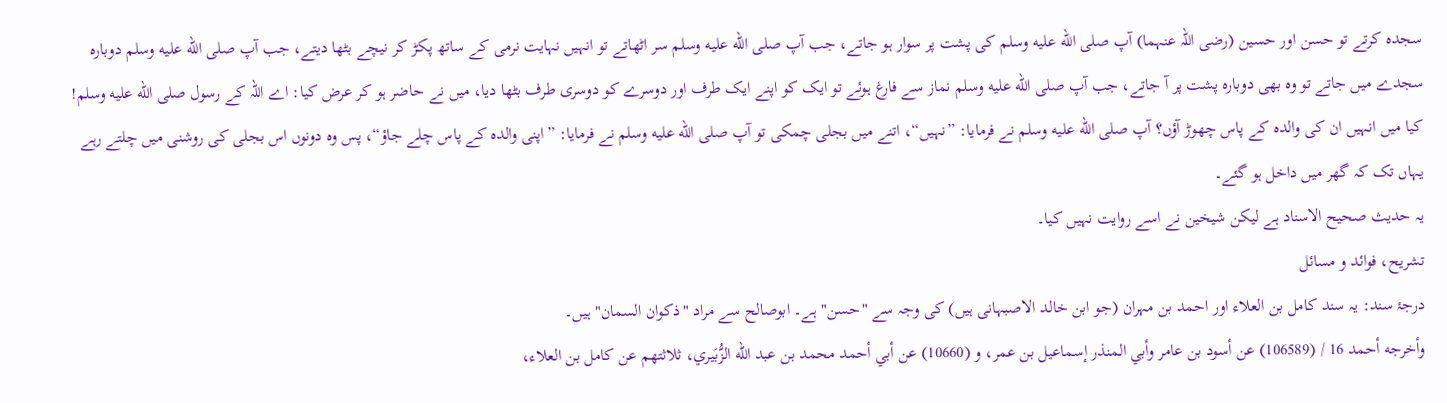سجدہ کرتے تو حسن اور حسین (رضی اللہ عنہما) آپ صلى الله عليه وسلم کی پشت پر سوار ہو جاتے، جب آپ صلى الله عليه وسلم سر اٹھاتے تو انہیں نہایت نرمی کے ساتھ پکڑ کر نیچے بٹھا دیتے، جب آپ صلى الله عليه وسلم دوبارہ سجدے میں جاتے تو وہ بھی دوبارہ پشت پر آ جاتے، جب آپ صلى الله عليه وسلم نماز سے فارغ ہوئے تو ایک کو اپنے ایک طرف اور دوسرے کو دوسری طرف بٹھا دیا، میں نے حاضر ہو کر عرض کیا: اے اللہ کے رسول صلى الله عليه وسلم! کیا میں انہیں ان کی والدہ کے پاس چھوڑ آؤں؟ آپ صلى الله عليه وسلم نے فرمایا: ”نہیں“، اتنے میں بجلی چمکی تو آپ صلى الله عليه وسلم نے فرمایا: ”اپنی والدہ کے پاس چلے جاؤ“، پس وہ دونوں اس بجلی کی روشنی میں چلتے رہے یہاں تک کہ گھر میں داخل ہو گئے۔
یہ حدیث صحیح الاسناد ہے لیکن شیخین نے اسے روایت نہیں کیا۔
تشریح، فوائد و مسائل
درجۂ سند: یہ سند کامل بن العلاء اور احمد بن مہران (جو ابن خالد الاصبہانی ہیں) کی وجہ سے "حسن" ہے۔ ابوصالح سے مراد "ذکوان السمان" ہیں۔
وأخرجه أحمد 16 / (106589) عن أسود بن عامر وأبي المنذر إسماعيل بن عمر، و (10660) عن أبي أحمد محمد بن عبد الله الزُّبَيري، ثلاثتهم عن كامل بن العلاء،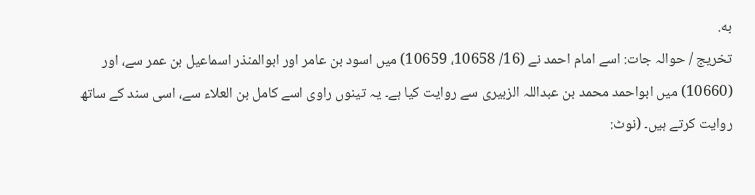به.
تخریج / حوالہ جات: اسے امام احمد نے (16/ 10658، 10659) میں اسود بن عامر اور ابوالمنذر اسماعیل بن عمر سے، اور (10660) میں ابواحمد محمد بن عبداللہ الزبیری سے روایت کیا ہے۔ یہ تینوں راوی اسے کامل بن العلاء سے، اسی سند کے ساتھ روایت کرتے ہیں۔ (نوٹ: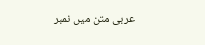عربی متن میں نمبر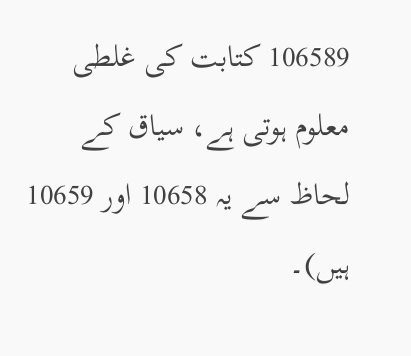106589 کتابت کی غلطی معلوم ہوتی ہے، سیاق کے لحاظ سے یہ 10658 اور 10659 ہیں)۔